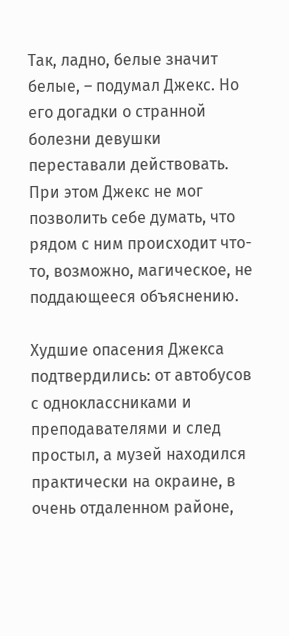Так, ладно, белые значит белые, – подумал Джекс. Но его догадки о странной болезни девушки переставали действовать. При этом Джекс не мог позволить себе думать, что рядом с ним происходит что-то, возможно, магическое, не поддающееся объяснению.

Худшие опасения Джекса подтвердились: от автобусов с одноклассниками и преподавателями и след простыл, а музей находился практически на окраине, в очень отдаленном районе,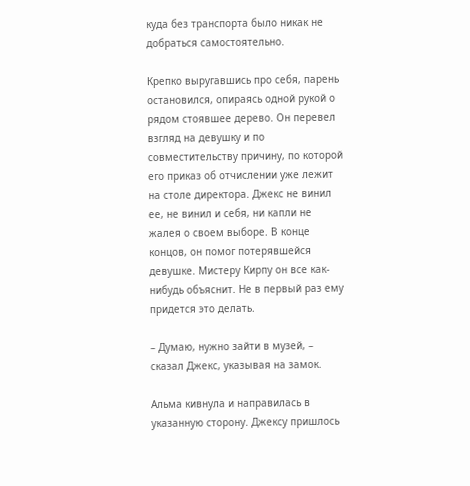куда без транспорта было никак не добраться самостоятельно.

Крепко выругавшись про себя, парень остановился, опираясь одной рукой о рядом стоявшее дерево. Он перевел взгляд на девушку и по совместительству причину, по которой его приказ об отчислении уже лежит на столе директора. Джекс не винил ее, не винил и себя, ни капли не жалея о своем выборе. В конце концов, он помог потерявшейся девушке. Мистеру Кирпу он все как-нибудь объяснит. Не в первый раз ему придется это делать.

– Думаю, нужно зайти в музей, – сказал Джекс, указывая на замок.

Альма кивнула и направилась в указанную сторону. Джексу пришлось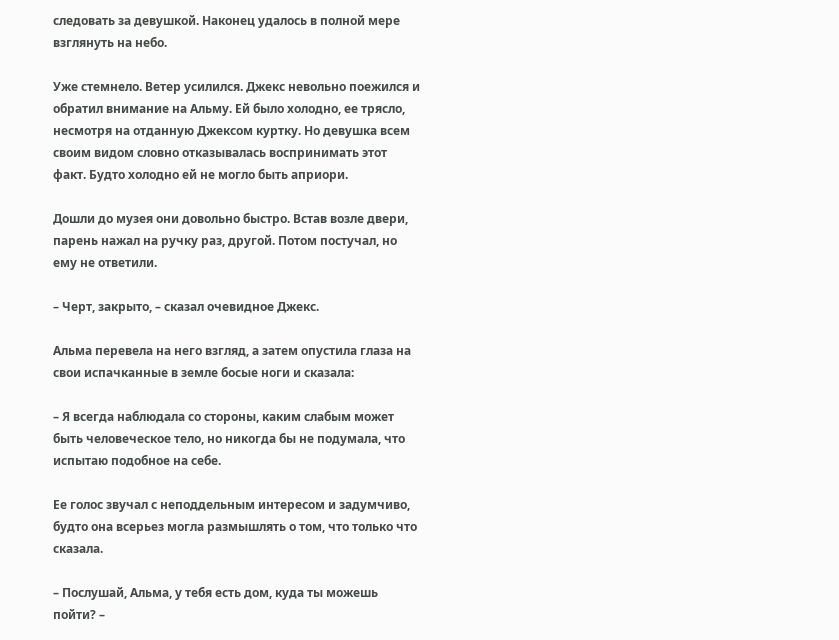следовать за девушкой. Наконец удалось в полной мере взглянуть на небо.

Уже стемнело. Ветер усилился. Джекс невольно поежился и обратил внимание на Альму. Ей было холодно, ее трясло, несмотря на отданную Джексом куртку. Но девушка всем своим видом словно отказывалась воспринимать этот факт. Будто холодно ей не могло быть априори.

Дошли до музея они довольно быстро. Встав возле двери, парень нажал на ручку раз, другой. Потом постучал, но ему не ответили.

– Черт, закрыто, – сказал очевидное Джекс.

Альма перевела на него взгляд, а затем опустила глаза на свои испачканные в земле босые ноги и сказала:

– Я всегда наблюдала со стороны, каким слабым может быть человеческое тело, но никогда бы не подумала, что испытаю подобное на себе.

Ее голос звучал с неподдельным интересом и задумчиво, будто она всерьез могла размышлять о том, что только что сказала.

– Послушай, Альма, у тебя есть дом, куда ты можешь пойти? –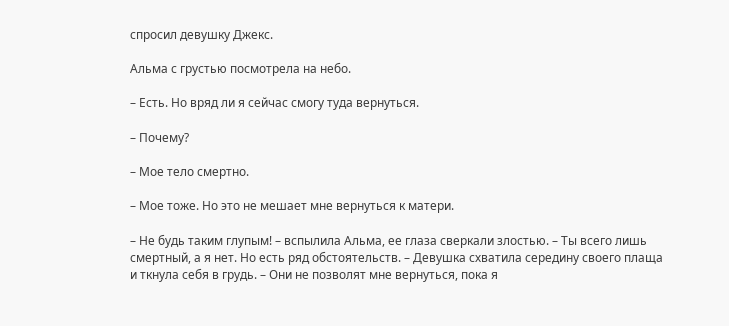спросил девушку Джекс.

Альма с грустью посмотрела на небо.

– Есть. Но вряд ли я сейчас смогу туда вернуться.

– Почему?

– Мое тело смертно.

– Мое тоже. Но это не мешает мне вернуться к матери.

– Не будь таким глупым! – вспылила Альма, ее глаза сверкали злостью. – Ты всего лишь смертный, а я нет. Но есть ряд обстоятельств. – Девушка схватила середину своего плаща и ткнула себя в грудь. – Они не позволят мне вернуться, пока я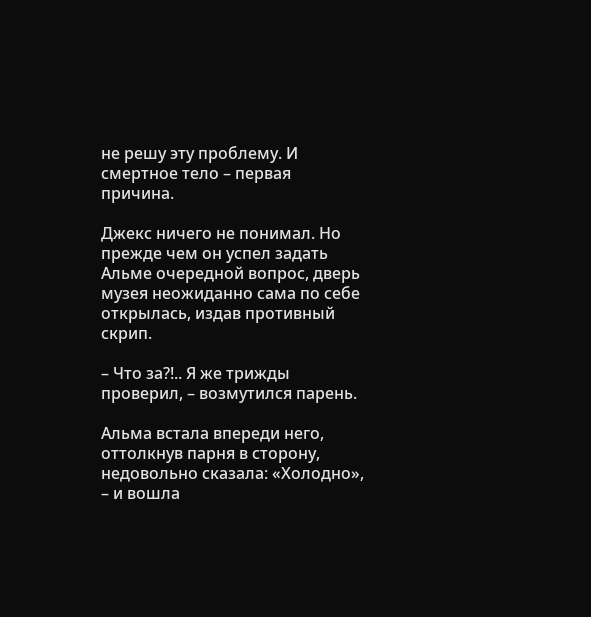не решу эту проблему. И смертное тело – первая причина.

Джекс ничего не понимал. Но прежде чем он успел задать Альме очередной вопрос, дверь музея неожиданно сама по себе открылась, издав противный скрип.

– Что за?!.. Я же трижды проверил, – возмутился парень.

Альма встала впереди него, оттолкнув парня в сторону, недовольно сказала: «Холодно», – и вошла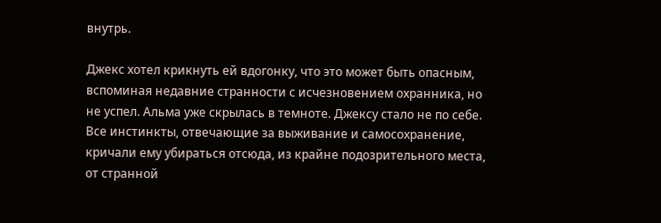внутрь.

Джекс хотел крикнуть ей вдогонку, что это может быть опасным, вспоминая недавние странности с исчезновением охранника, но не успел. Альма уже скрылась в темноте. Джексу стало не по себе. Все инстинкты, отвечающие за выживание и самосохранение, кричали ему убираться отсюда, из крайне подозрительного места, от странной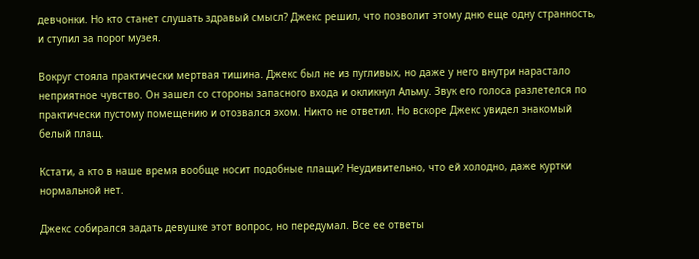девчонки. Но кто станет слушать здравый смысл? Джекс решил, что позволит этому дню еще одну странность, и ступил за порог музея.

Вокруг стояла практически мертвая тишина. Джекс был не из пугливых, но даже у него внутри нарастало неприятное чувство. Он зашел со стороны запасного входа и окликнул Альму. Звук его голоса разлетелся по практически пустому помещению и отозвался эхом. Никто не ответил. Но вскоре Джекс увидел знакомый белый плащ.

Кстати, а кто в наше время вообще носит подобные плащи? Неудивительно, что ей холодно, даже куртки нормальной нет.

Джекс собирался задать девушке этот вопрос, но передумал. Все ее ответы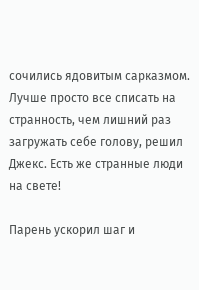сочились ядовитым сарказмом. Лучше просто все списать на странность, чем лишний раз загружать себе голову, решил Джекс. Есть же странные люди на свете!

Парень ускорил шаг и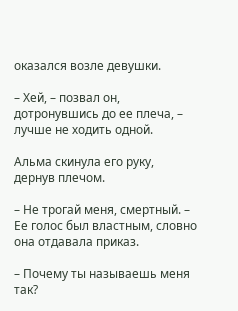оказался возле девушки.

– Хей, – позвал он, дотронувшись до ее плеча, – лучше не ходить одной.

Альма скинула его руку, дернув плечом.

– Не трогай меня, смертный. – Ее голос был властным, словно она отдавала приказ.

– Почему ты называешь меня так?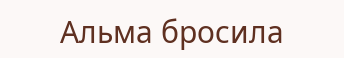Альма бросила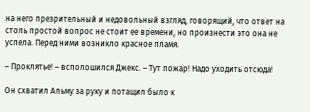на него презрительный и недовольный взгляд, говорящий, что ответ на столь простой вопрос не стоит ее времени, но произнести это она не успела. Перед ними возникло красное пламя.

– Проклятье! – всполошился Джекс. – Тут пожар! Надо уходить отсюда!

Он схватил Альму за руку и потащил было к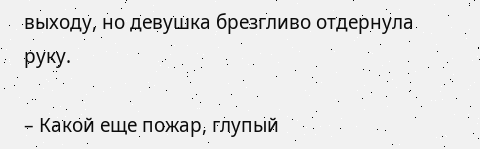выходу, но девушка брезгливо отдернула руку.

– Какой еще пожар, глупый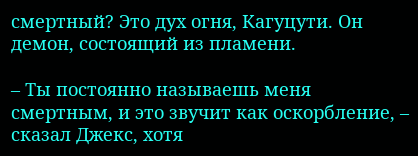смертный? Это дух огня, Кагуцути. Он демон, состоящий из пламени.

– Ты постоянно называешь меня смертным, и это звучит как оскорбление, – сказал Джекс, хотя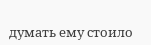думать ему стоило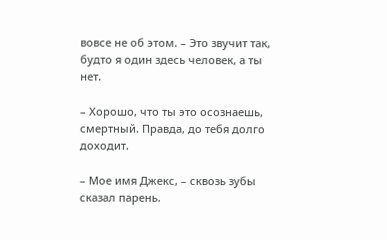вовсе не об этом. – Это звучит так, будто я один здесь человек, а ты нет.

– Хорошо, что ты это осознаешь, смертный. Правда, до тебя долго доходит.

– Мое имя Джекс, – сквозь зубы сказал парень.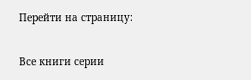Перейти на страницу:

Все книги серии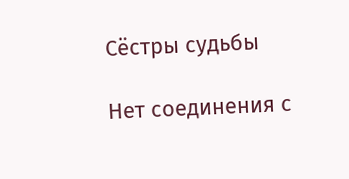Сёстры судьбы

Нет соединения с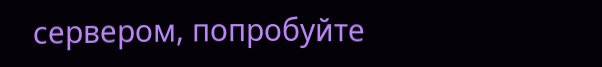сервером, попробуйте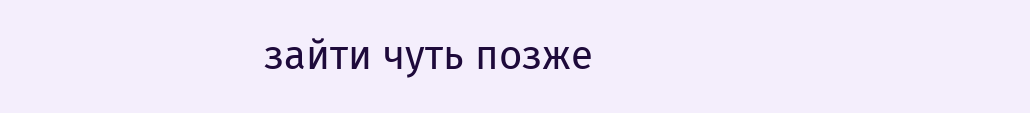зайти чуть позже